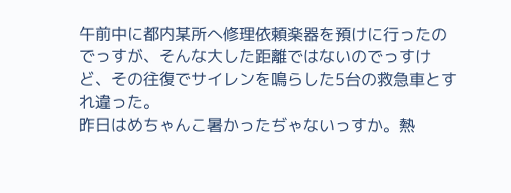午前中に都内某所へ修理依頼楽器を預けに行ったのでっすが、そんな大した距離ではないのでっすけど、その往復でサイレンを鳴らした5台の救急車とすれ違った。
昨日はめちゃんこ暑かったぢゃないっすか。熱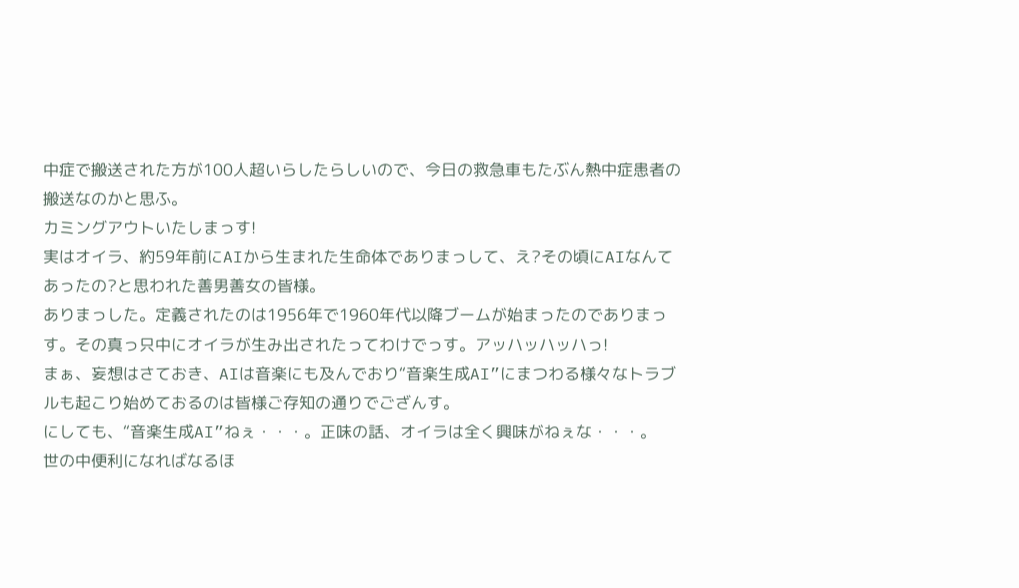中症で搬送された方が100人超いらしたらしいので、今日の救急車もたぶん熱中症患者の搬送なのかと思ふ。
カミングアウトいたしまっす!
実はオイラ、約59年前にAIから生まれた生命体でありまっして、え?その頃にAIなんてあったの?と思われた善男善女の皆様。
ありまっした。定義されたのは1956年で1960年代以降ブームが始まったのでありまっす。その真っ只中にオイラが生み出されたってわけでっす。アッハッハッハっ!
まぁ、妄想はさておき、AIは音楽にも及んでおり“音楽生成AI”にまつわる様々なトラブルも起こり始めておるのは皆様ご存知の通りでござんす。
にしても、“音楽生成AI”ねぇ・・・。正味の話、オイラは全く興味がねぇな・・・。
世の中便利になればなるほ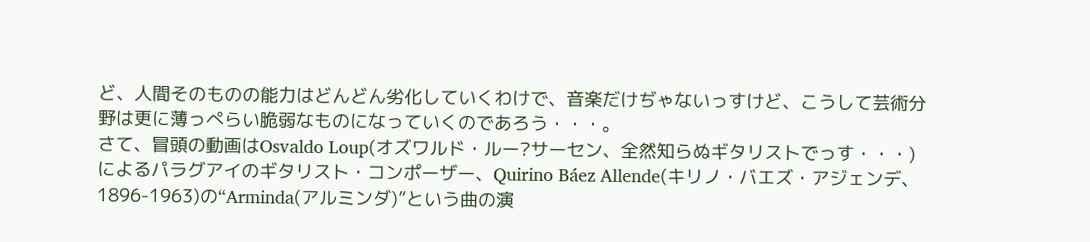ど、人間そのものの能力はどんどん劣化していくわけで、音楽だけぢゃないっすけど、こうして芸術分野は更に薄っぺらい脆弱なものになっていくのであろう・・・。
さて、冒頭の動画はOsvaldo Loup(オズワルド・ルー?サーセン、全然知らぬギタリストでっす・・・)によるパラグアイのギタリスト・コンポーザー、Quirino Báez Allende(キリノ・バエズ・アジェンデ、1896-1963)の“Arminda(アルミンダ)”という曲の演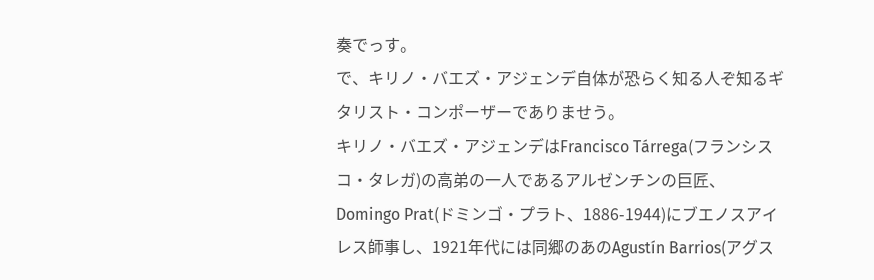奏でっす。
で、キリノ・バエズ・アジェンデ自体が恐らく知る人ぞ知るギタリスト・コンポーザーでありませう。
キリノ・バエズ・アジェンデはFrancisco Tárrega(フランシスコ・タレガ)の高弟の一人であるアルゼンチンの巨匠、Domingo Prat(ドミンゴ・プラト、1886-1944)にブエノスアイレス師事し、1921年代には同郷のあのAgustín Barrios(アグス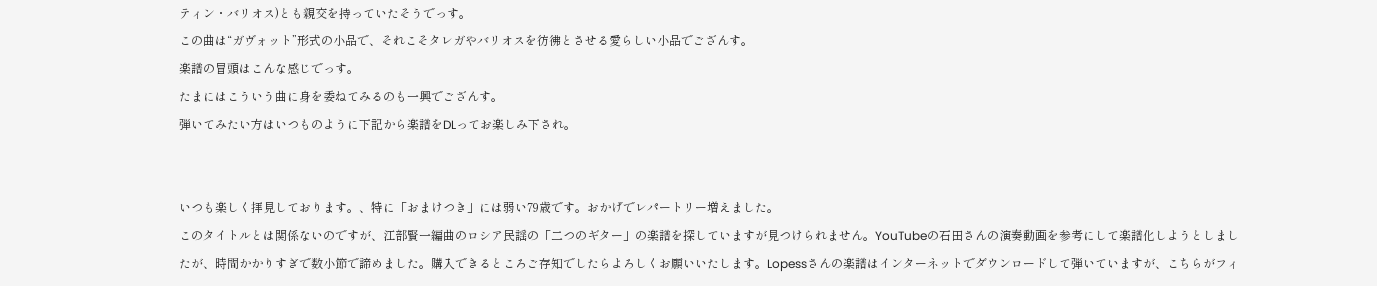ティン・バリオス)とも親交を持っていたそうでっす。
この曲は“ガヴォット”形式の小品で、それこそタレガやバリオスを彷彿とさせる愛らしい小品でござんす。
楽譜の冒頭はこんな感じでっす。
たまにはこういう曲に身を委ねてみるのも一興でござんす。
弾いてみたい方はいつものように下記から楽譜をDLってお楽しみ下され。


いつも楽しく拝見しております。、特に「おまけつき」には弱い79歳です。おかげでレパートリー増えました。
このタイトルとは関係ないのですが、江部賢一編曲のロシア民謡の「二つのギター」の楽譜を探していますが見つけられません。YouTubeの石田さんの演奏動画を参考にして楽譜化しようとしましたが、時間かかりすぎで数小節で諦めました。購入できるところご存知でしたらよろしくお願いいたします。Lopessさんの楽譜はインターネットでダウンロードして弾いていますが、こちらがフィ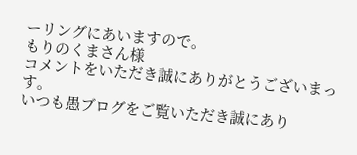ーリングにあいますので。
もりのくまさん様
コメントをいただき誠にありがとうございまっす。
いつも愚ブログをご覧いただき誠にあり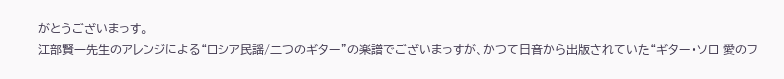がとうございまっす。
江部賢一先生のアレンジによる“ロシア民謡/二つのギター”の楽譜でございまっすが、かつて日音から出版されていた“ギター・ソロ 愛のフ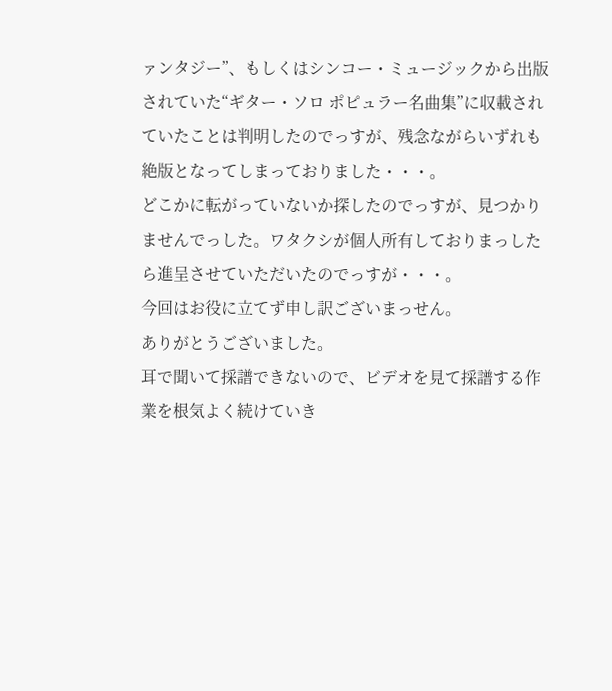ァンタジー”、もしくはシンコー・ミュージックから出版されていた“ギター・ソロ ポピュラー名曲集”に収載されていたことは判明したのでっすが、残念ながらいずれも絶版となってしまっておりました・・・。
どこかに転がっていないか探したのでっすが、見つかりませんでっした。ワタクシが個人所有しておりまっしたら進呈させていただいたのでっすが・・・。
今回はお役に立てず申し訳ございまっせん。
ありがとうございました。
耳で聞いて採譜できないので、ビデオを見て採譜する作業を根気よく続けていき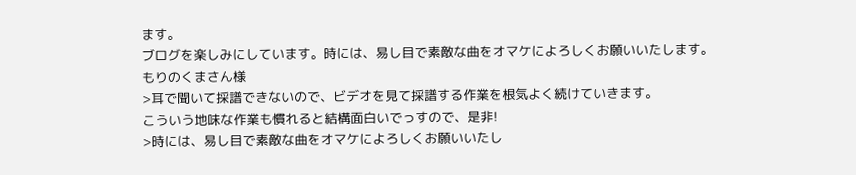ます。
ブログを楽しみにしています。時には、易し目で素敵な曲をオマケによろしくお願いいたします。
もりのくまさん様
>耳で聞いて採譜できないので、ビデオを見て採譜する作業を根気よく続けていきます。
こういう地味な作業も慣れると結構面白いでっすので、是非!
>時には、易し目で素敵な曲をオマケによろしくお願いいたし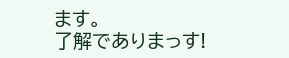ます。
了解でありまっす!